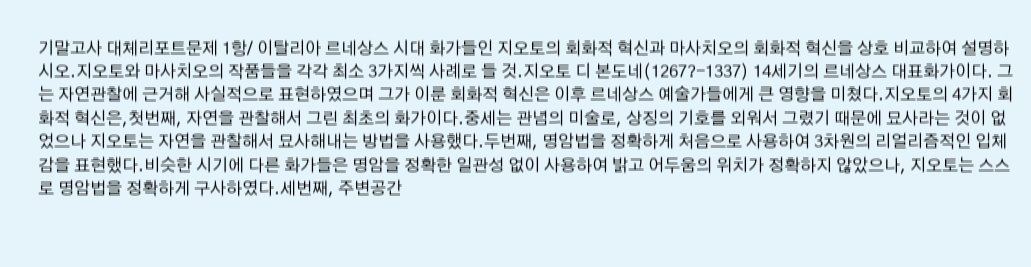기말고사 대체리포트문제 1항/ 이탈리아 르네상스 시대 화가들인 지오토의 회화적 혁신과 마사치오의 회화적 혁신을 상호 비교하여 설명하시오.지오토와 마사치오의 작품들을 각각 최소 3가지씩 사례로 들 것.지오토 디 본도네(1267?-1337) 14세기의 르네상스 대표화가이다. 그는 자연관찰에 근거해 사실적으로 표현하였으며 그가 이룬 회화적 혁신은 이후 르네상스 예술가들에게 큰 영향을 미쳤다.지오토의 4가지 회화적 혁신은,첫번째, 자연을 관찰해서 그린 최초의 화가이다.중세는 관념의 미술로, 상징의 기호를 외워서 그렸기 때문에 묘사라는 것이 없었으나 지오토는 자연을 관찰해서 묘사해내는 방법을 사용했다.두번째, 명암법을 정확하게 처음으로 사용하여 3차원의 리얼리즘적인 입체감을 표현했다.비슷한 시기에 다른 화가들은 명암을 정확한 일관성 없이 사용하여 밝고 어두움의 위치가 정확하지 않았으나, 지오토는 스스로 명암법을 정확하게 구사하였다.세번째, 주변공간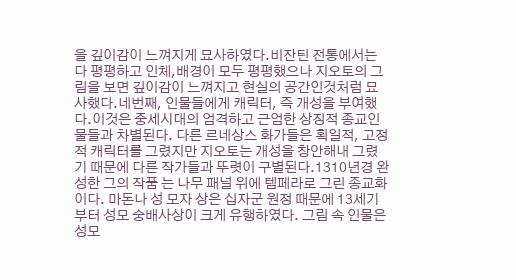을 깊이감이 느껴지게 묘사하였다.비잔틴 전통에서는 다 평평하고 인체,배경이 모두 평평했으나 지오토의 그림을 보면 깊이감이 느껴지고 현실의 공간인것처럼 묘사했다.네번째, 인물들에게 캐릭터, 즉 개성을 부여했다.이것은 중세시대의 엄격하고 근엄한 상징적 종교인물들과 차별된다. 다른 르네상스 화가들은 획일적, 고정적 캐릭터를 그렸지만 지오토는 개성을 창안해내 그렸기 때문에 다른 작가들과 뚜렷이 구별된다.1310년경 완성한 그의 작품 는 나무 패널 위에 템페라로 그린 종교화이다. 마돈나 성 모자 상은 십자군 원정 때문에 13세기 부터 성모 숭배사상이 크게 유행하였다. 그림 속 인물은 성모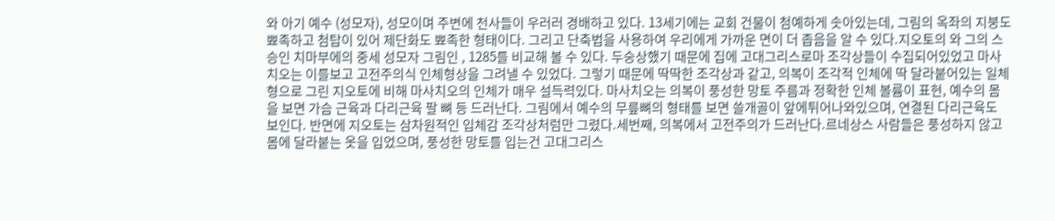와 아기 예수 (성모자), 성모이며 주변에 천사들이 우러러 경배하고 있다. 13세기에는 교회 건물이 첨예하게 솟아있는데, 그림의 옥좌의 지붕도 뾰족하고 첨탑이 있어 제단화도 뾰족한 형태이다. 그리고 단축법을 사용하여 우리에게 가까운 면이 더 좁음을 알 수 있다.지오토의 와 그의 스승인 치마부에의 중세 성모자 그림인 , 1285를 비교해 볼 수 있다. 두숭상했기 때문에 집에 고대그리스로마 조각상들이 수집되어있었고 마사치오는 이를보고 고전주의식 인체형상을 그려낼 수 있었다. 그렇기 때문에 딱딱한 조각상과 같고, 의복이 조각적 인체에 딱 달라붙어있는 일체형으로 그린 지오토에 비해 마사치오의 인체가 매우 설득력있다. 마사치오는 의복이 풍성한 망토 주름과 정확한 인체 볼륨이 표현, 예수의 몸을 보면 가슴 근육과 다리근육 팔 뼈 등 드러난다. 그림에서 예수의 무릎뼈의 형태를 보면 쓸개골이 앞에튀어나와있으며, 연결된 다리근육도 보인다. 반면에 지오토는 삼차원적인 입체감 조각상처럼만 그렸다.세번째, 의복에서 고전주의가 드러난다.르네상스 사람들은 풍성하지 않고 몸에 달라붙는 옷을 입었으며, 풍성한 망토를 입는건 고대그리스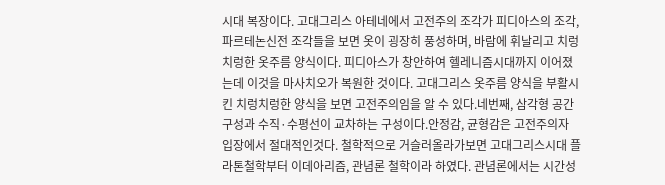시대 복장이다. 고대그리스 아테네에서 고전주의 조각가 피디아스의 조각, 파르테논신전 조각들을 보면 옷이 굉장히 풍성하며, 바람에 휘날리고 치렁치렁한 옷주름 양식이다. 피디아스가 창안하여 헬레니즘시대까지 이어졌는데 이것을 마사치오가 복원한 것이다. 고대그리스 옷주름 양식을 부활시킨 치렁치렁한 양식을 보면 고전주의임을 알 수 있다.네번째, 삼각형 공간 구성과 수직·수평선이 교차하는 구성이다.안정감, 균형감은 고전주의자 입장에서 절대적인것다. 철학적으로 거슬러올라가보면 고대그리스시대 플라톤철학부터 이데아리즘, 관념론 철학이라 하였다. 관념론에서는 시간성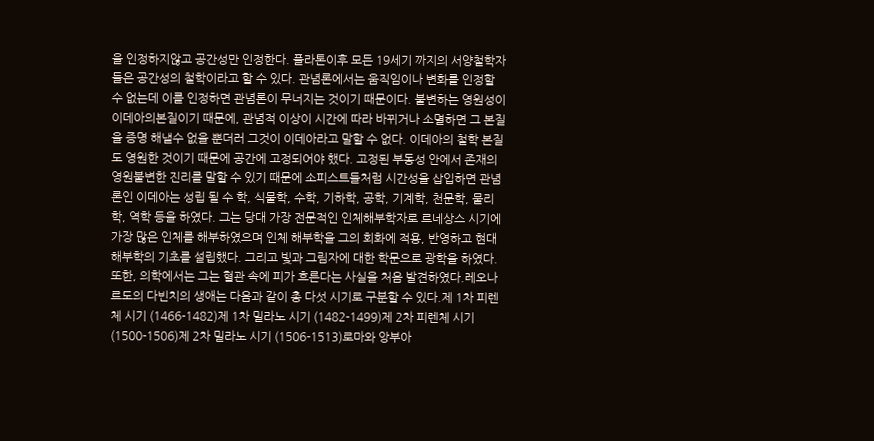을 인정하지않고 공간성만 인정한다. 플라톤이후 모든 19세기 까지의 서양철학자들은 공간성의 철학이라고 할 수 있다. 관념론에서는 움직임이나 변화를 인정할 수 없는데 이를 인정하면 관념론이 무너지는 것이기 때문이다. 불변하는 영원성이 이데아의본질이기 때문에, 관념적 이상이 시간에 따라 바뀌거나 소멸하면 그 본질을 증명 해낼수 없을 뿐더러 그것이 이데아라고 말할 수 없다. 이데아의 철학 본질도 영원한 것이기 때문에 공간에 고정되어야 했다. 고정된 부동성 안에서 존재의 영원불변한 진리를 말할 수 있기 때문에 소피스트들처럼 시간성을 삽입하면 관념론인 이데아는 성립 될 수 학, 식물학, 수학, 기하학, 공학, 기계학, 천문학, 물리학, 역학 등을 하였다. 그는 당대 가장 전문적인 인체해부학자로 르네상스 시기에 가장 많은 인체를 해부하였으며 인체 해부학을 그의 회화에 적용, 반영하고 현대 해부학의 기초를 설립했다. 그리고 빛과 그림자에 대한 학문으로 광학을 하였다. 또한, 의학에서는 그는 혈관 속에 피가 흐른다는 사실을 처음 발견하였다.레오나르도의 다빈치의 생애는 다음과 같이 총 다섯 시기로 구분할 수 있다.제 1차 피렌체 시기 (1466-1482)제 1차 밀라노 시기 (1482-1499)제 2차 피렌체 시기 (1500-1506)제 2차 밀라노 시기 (1506-1513)로마와 앙부아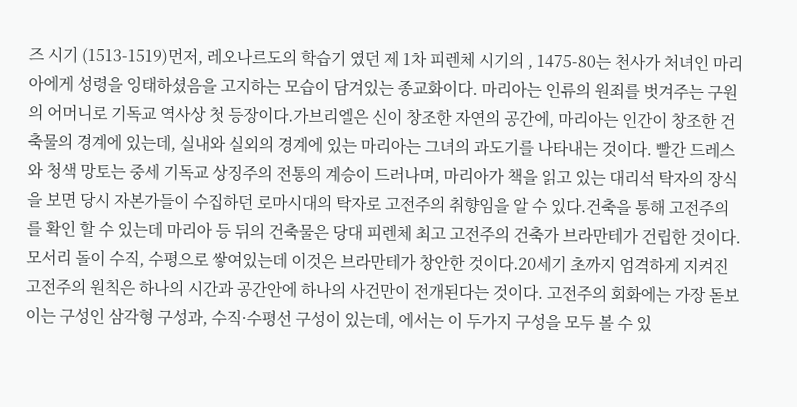즈 시기 (1513-1519)먼저, 레오나르도의 학습기 였던 제 1차 피렌체 시기의 , 1475-80는 천사가 처녀인 마리아에게 성령을 잉태하셨음을 고지하는 모습이 담겨있는 종교화이다. 마리아는 인류의 원죄를 벗겨주는 구원의 어머니로 기독교 역사상 첫 등장이다.가브리엘은 신이 창조한 자연의 공간에, 마리아는 인간이 창조한 건축물의 경계에 있는데, 실내와 실외의 경계에 있는 마리아는 그녀의 과도기를 나타내는 것이다. 빨간 드레스와 청색 망토는 중세 기독교 상징주의 전통의 계승이 드러나며, 마리아가 책을 읽고 있는 대리석 탁자의 장식을 보면 당시 자본가들이 수집하던 로마시대의 탁자로 고전주의 취향임을 알 수 있다.건축을 통해 고전주의를 확인 할 수 있는데 마리아 등 뒤의 건축물은 당대 피렌체 최고 고전주의 건축가 브라만테가 건립한 것이다. 모서리 돌이 수직, 수평으로 쌓여있는데 이것은 브라만테가 창안한 것이다.20세기 초까지 엄격하게 지켜진 고전주의 원칙은 하나의 시간과 공간안에 하나의 사건만이 전개된다는 것이다. 고전주의 회화에는 가장 돋보이는 구성인 삼각형 구성과, 수직·수평선 구성이 있는데, 에서는 이 두가지 구성을 모두 볼 수 있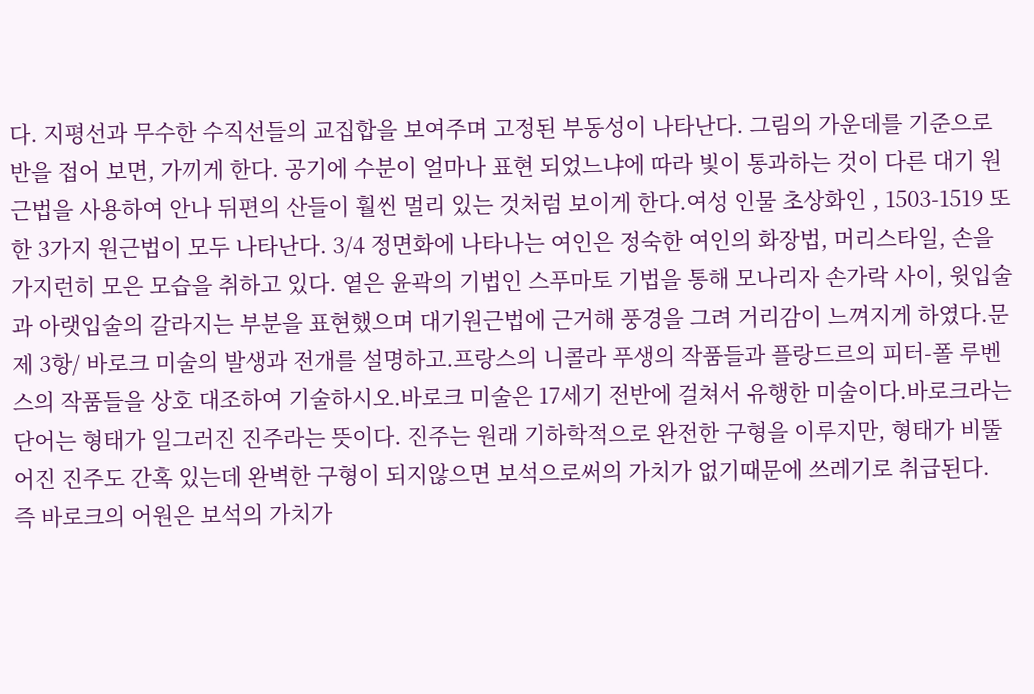다. 지평선과 무수한 수직선들의 교집합을 보여주며 고정된 부동성이 나타난다. 그림의 가운데를 기준으로 반을 접어 보면, 가끼게 한다. 공기에 수분이 얼마나 표현 되었느냐에 따라 빛이 통과하는 것이 다른 대기 원근법을 사용하여 안나 뒤편의 산들이 훨씬 멀리 있는 것처럼 보이게 한다.여성 인물 초상화인 , 1503-1519 또한 3가지 원근법이 모두 나타난다. 3/4 정면화에 나타나는 여인은 정숙한 여인의 화장법, 머리스타일, 손을 가지런히 모은 모습을 취하고 있다. 옅은 윤곽의 기법인 스푸마토 기법을 통해 모나리자 손가락 사이, 윗입술과 아랫입술의 갈라지는 부분을 표현했으며 대기원근법에 근거해 풍경을 그려 거리감이 느껴지게 하였다.문제 3항/ 바로크 미술의 발생과 전개를 설명하고.프랑스의 니콜라 푸생의 작품들과 플랑드르의 피터-폴 루벤스의 작품들을 상호 대조하여 기술하시오.바로크 미술은 17세기 전반에 걸쳐서 유행한 미술이다.바로크라는 단어는 형태가 일그러진 진주라는 뜻이다. 진주는 원래 기하학적으로 완전한 구형을 이루지만, 형태가 비뚤어진 진주도 간혹 있는데 완벽한 구형이 되지않으면 보석으로써의 가치가 없기때문에 쓰레기로 취급된다. 즉 바로크의 어원은 보석의 가치가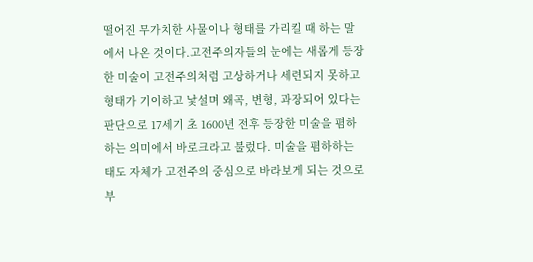떨어진 무가치한 사물이나 형태를 가리킬 때 하는 말에서 나온 것이다.고전주의자들의 눈에는 새롭게 등장한 미술이 고전주의처럼 고상하거나 세련되지 못하고 형태가 기이하고 낯설며 왜곡, 변형, 과장되어 있다는 판단으로 17세기 초 1600년 전후 등장한 미술을 폄하하는 의미에서 바로크라고 불렀다. 미술을 폄하하는 태도 자체가 고전주의 중심으로 바라보게 되는 것으로부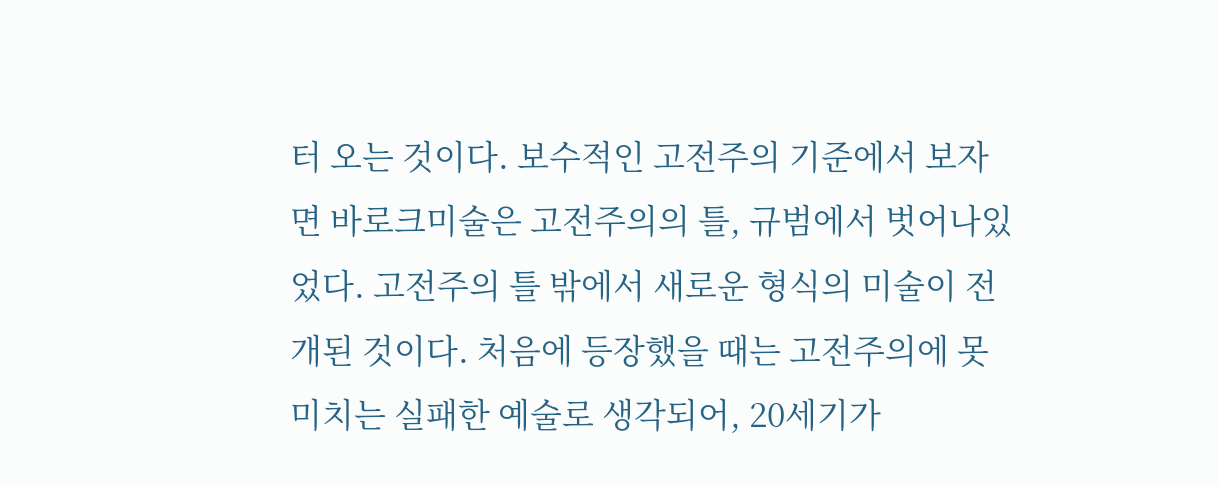터 오는 것이다. 보수적인 고전주의 기준에서 보자면 바로크미술은 고전주의의 틀, 규범에서 벗어나있었다. 고전주의 틀 밖에서 새로운 형식의 미술이 전개된 것이다. 처음에 등장했을 때는 고전주의에 못미치는 실패한 예술로 생각되어, 20세기가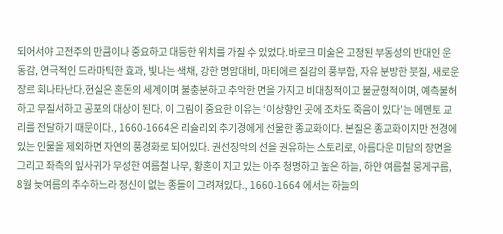되어서야 고전주의 만큼이나 중요하고 대등한 위치를 가질 수 있었다.바로크 미술은 고정된 부동성의 반대인 운동감, 연극적인 드라마틱한 효과, 빛나는 색채, 강한 명암대비, 마티에르 질감의 풍부함, 자유 분방한 붓질, 새로운 장르 회나타난다.현실은 혼돈의 세계이며 불충분하고 추악한 면을 가지고 비대칭적이고 불균형적이며, 예측불허하고 무질서하고 공포의 대상이 된다. 이 그림이 중요한 이유는 ‘이상향인 곳에 조차도 죽음이 있다’는 메멘토 교리를 전달하기 때문이다., 1660-1664은 리슐리외 추기경에게 선물한 종교화이다. 본질은 종교화이지만 전경에있는 인물을 제외하면 자연의 풍경화로 되어있다. 권선징악의 선을 권유하는 스토리로, 아름다운 미담의 장면을 그리고 좌측의 잎사귀가 무성한 여름철 나무, 황혼이 지고 있는 아주 청명하고 높은 하늘, 하얀 여름철 뭉게구름, 8월 늦여름의 추수하느라 정신이 없는 종들이 그려져있다., 1660-1664 에서는 하늘의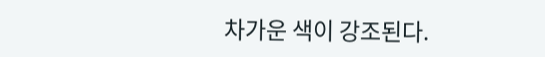차가운 색이 강조된다.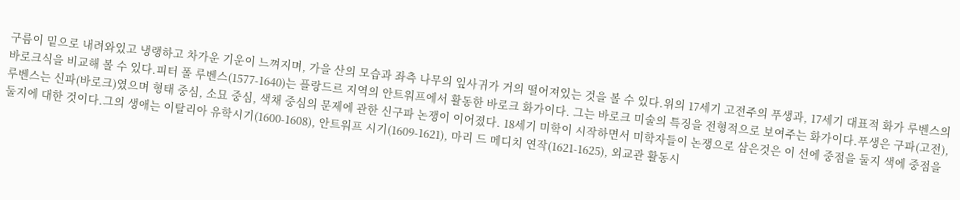구름이 밑으로 내려와있고 냉랭하고 차가운 기운이 느껴지며, 가을 산의 모습과 좌측 나무의 잎사귀가 거의 떨어져있는 것을 볼 수 있다.위의 17세기 고전주의 푸생과, 17세기 대표적 화가 루벤스의 바로크식을 비교해 볼 수 있다.피터 폴 루벤스(1577-1640)는 플랑드르 지역의 안트워프에서 활동한 바로크 화가이다. 그는 바로크 미술의 특징을 전형적으로 보여주는 화가이다.푸생은 구파(고전), 루벤스는 신파(바로크)였으며 형태 중심, 소묘 중심, 색채 중심의 문제에 관한 신구파 논쟁이 이어졌다. 18세기 미학이 시작하면서 미학자들이 논쟁으로 삼은것은 이 선에 중점을 둘지 색에 중점을 둘지에 대한 것이다.그의 생애는 이탈리아 유학시기(1600-1608), 안트워프 시기(1609-1621), 마리 드 메디치 연작(1621-1625), 외교관 활동시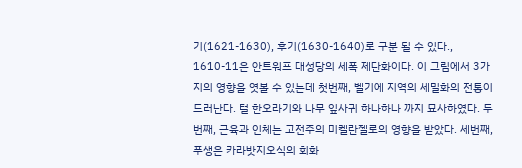기(1621-1630), 후기(1630-1640)로 구분 될 수 있다., 1610-11은 안트워프 대성당의 세폭 제단화이다. 이 그림에서 3가지의 영향을 엿볼 수 있는데 첫번째, 벨기에 지역의 세밀화의 전통이 드러난다. 털 한오라기와 나무 잎사귀 하나하나 까지 묘사하였다. 두번째, 근육과 인체는 고전주의 미켈란젤로의 영향을 받았다. 세번째, 푸생은 카라밧지오식의 회화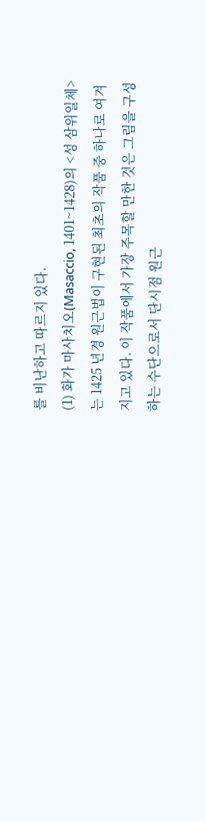를 비난하고 따르지 있다.
(1) 화가 마사치오(Masaccio, 1401~1428)의 <성 삼위일체>는 1425 년경 원근법이 구현된 최초의 작품 중 하나로 여겨지고 있다. 이 작품에서 가장 주목할 만한 것은 그림을 구성하는 수단으로서 단시점 원근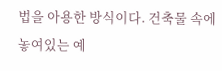법을 아용한 방식이다. 건축물 속에 놓여있는 예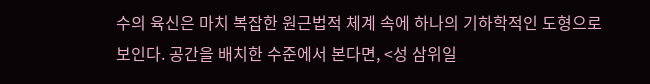수의 육신은 마치 복잡한 원근법적 체계 속에 하나의 기하학적인 도형으로 보인다. 공간을 배치한 수준에서 본다면, <성 삼위일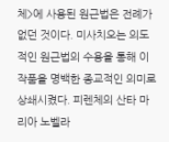체>에 사용된 원근법은 전례가 없던 것이다. 미사치오는 의도적인 원근법의 수용을 통해 이 작품을 명백한 종교적인 의미로 상쇄시켰다. 피렌체의 산타 마리아 노벨라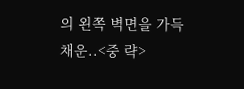의 왼쪽 벽면을 가득 채운..<중 략>